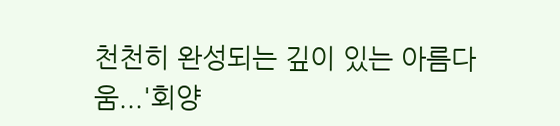천천히 완성되는 깊이 있는 아름다움...'회양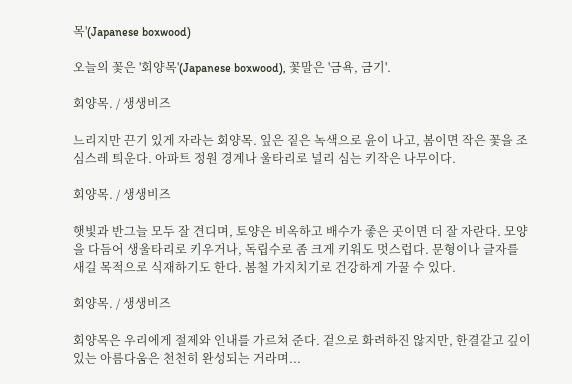목'(Japanese boxwood)

오늘의 꽃은 '회양목'(Japanese boxwood), 꽃말은 '금욕, 금기'.

회양목. / 생생비즈

느리지만 끈기 있게 자라는 회양목. 잎은 짙은 녹색으로 윤이 나고, 봄이면 작은 꽃을 조심스레 틔운다. 아파트 정원 경계나 울타리로 널리 심는 키작은 나무이다.

회양목. / 생생비즈

햇빛과 반그늘 모두 잘 견디며, 토양은 비옥하고 배수가 좋은 곳이면 더 잘 자란다. 모양을 다듬어 생울타리로 키우거나, 독립수로 좀 크게 키워도 멋스럽다. 문형이나 글자를 새길 목적으로 식재하기도 한다. 봄철 가지치기로 건강하게 가꿀 수 있다.

회양목. / 생생비즈

회양목은 우리에게 절제와 인내를 가르쳐 준다. 겉으로 화려하진 않지만, 한결같고 깊이 있는 아름다움은 천천히 완성되는 거라며...